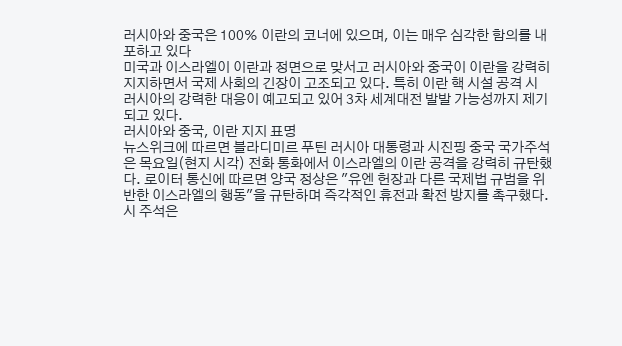러시아와 중국은 100% 이란의 코너에 있으며, 이는 매우 심각한 함의를 내포하고 있다
미국과 이스라엘이 이란과 정면으로 맞서고 러시아와 중국이 이란을 강력히 지지하면서 국제 사회의 긴장이 고조되고 있다. 특히 이란 핵 시설 공격 시 러시아의 강력한 대응이 예고되고 있어 3차 세계대전 발발 가능성까지 제기되고 있다.
러시아와 중국, 이란 지지 표명
뉴스위크에 따르면 블라디미르 푸틴 러시아 대통령과 시진핑 중국 국가주석은 목요일(현지 시각) 전화 통화에서 이스라엘의 이란 공격을 강력히 규탄했다. 로이터 통신에 따르면 양국 정상은 "유엔 헌장과 다른 국제법 규범을 위반한 이스라엘의 행동"을 규탄하며 즉각적인 휴전과 확전 방지를 촉구했다. 시 주석은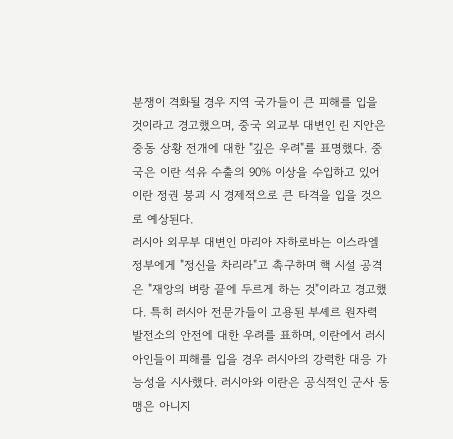분쟁이 격화될 경우 지역 국가들이 큰 피해를 입을 것이라고 경고했으며, 중국 외교부 대변인 린 지안은 중동 상황 전개에 대한 "깊은 우려"를 표명했다. 중국은 이란 석유 수출의 90% 이상을 수입하고 있어 이란 정권 붕괴 시 경제적으로 큰 타격을 입을 것으로 예상된다.
러시아 외무부 대변인 마리아 자하로바는 이스라엘 정부에게 "정신을 차리라"고 촉구하며 핵 시설 공격은 "재앙의 벼랑 끝에 두르게 하는 것"이라고 경고했다. 특히 러시아 전문가들이 고용된 부셰르 원자력 발전소의 안전에 대한 우려를 표하며, 이란에서 러시아인들이 피해를 입을 경우 러시아의 강력한 대응 가능성을 시사했다. 러시아와 이란은 공식적인 군사 동맹은 아니지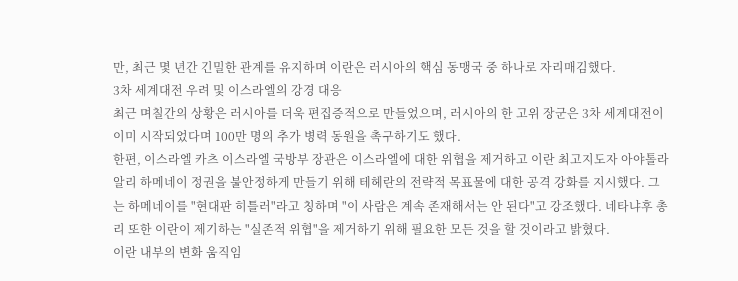만, 최근 몇 년간 긴밀한 관계를 유지하며 이란은 러시아의 핵심 동맹국 중 하나로 자리매김했다.
3차 세계대전 우려 및 이스라엘의 강경 대응
최근 며칠간의 상황은 러시아를 더욱 편집증적으로 만들었으며, 러시아의 한 고위 장군은 3차 세계대전이 이미 시작되었다며 100만 명의 추가 병력 동원을 촉구하기도 했다.
한편, 이스라엘 카츠 이스라엘 국방부 장관은 이스라엘에 대한 위협을 제거하고 이란 최고지도자 아야톨라 알리 하메네이 정권을 불안정하게 만들기 위해 테헤란의 전략적 목표물에 대한 공격 강화를 지시했다. 그는 하메네이를 "현대판 히틀러"라고 칭하며 "이 사람은 계속 존재해서는 안 된다"고 강조했다. 네타냐후 총리 또한 이란이 제기하는 "실존적 위협"을 제거하기 위해 필요한 모든 것을 할 것이라고 밝혔다.
이란 내부의 변화 움직임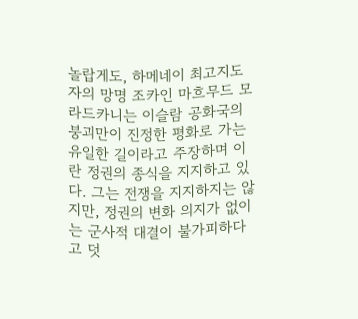놀랍게도, 하메네이 최고지도자의 망명 조카인 마흐무드 모라드카니는 이슬람 공화국의 붕괴만이 진정한 평화로 가는 유일한 길이라고 주장하며 이란 정권의 종식을 지지하고 있다. 그는 전쟁을 지지하지는 않지만, 정권의 변화 의지가 없이는 군사적 대결이 불가피하다고 덧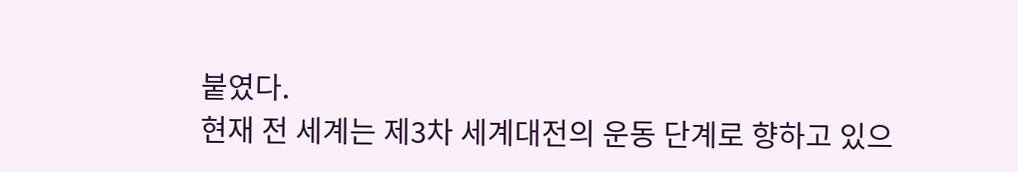붙였다.
현재 전 세계는 제3차 세계대전의 운동 단계로 향하고 있으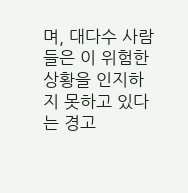며, 대다수 사람들은 이 위험한 상황을 인지하지 못하고 있다는 경고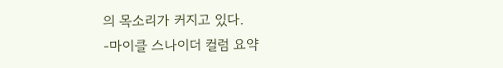의 목소리가 커지고 있다.
-마이클 스나이더 컬럼 요약